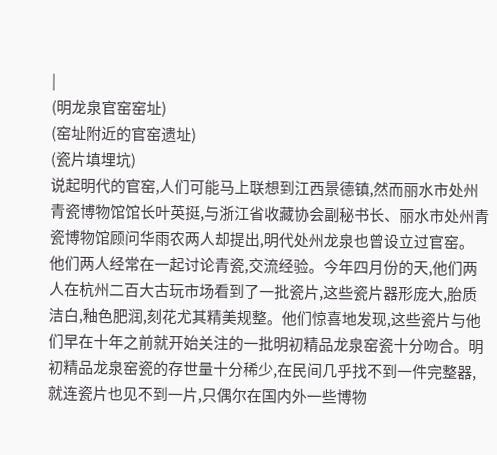|
(明龙泉官窑窑址)
(窑址附近的官窑遗址)
(瓷片填埋坑)
说起明代的官窑,人们可能马上联想到江西景德镇,然而丽水市处州青瓷博物馆馆长叶英挺,与浙江省收藏协会副秘书长、丽水市处州青瓷博物馆顾问华雨农两人却提出,明代处州龙泉也曾设立过官窑。
他们两人经常在一起讨论青瓷,交流经验。今年四月份的天,他们两人在杭州二百大古玩市场看到了一批瓷片,这些瓷片器形庞大,胎质洁白,釉色肥润,刻花尤其精美规整。他们惊喜地发现,这些瓷片与他们早在十年之前就开始关注的一批明初精品龙泉窑瓷十分吻合。明初精品龙泉窑瓷的存世量十分稀少,在民间几乎找不到一件完整器,就连瓷片也见不到一片,只偶尔在国内外一些博物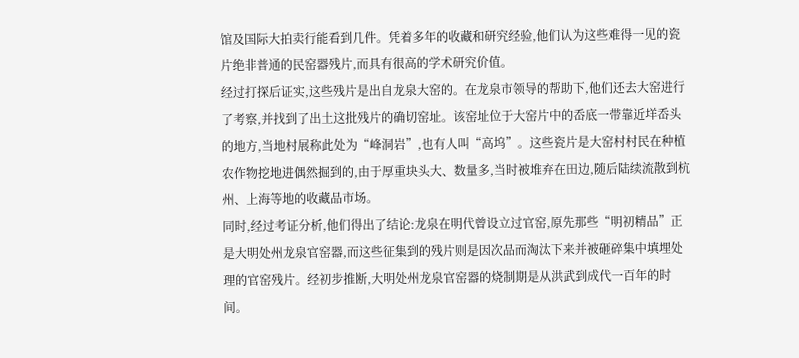馆及国际大拍卖行能看到几件。凭着多年的收藏和研究经验,他们认为这些难得一见的瓷片绝非普通的民窑器残片,而具有很高的学术研究价值。
经过打探后证实,这些残片是出自龙泉大窑的。在龙泉市领导的帮助下,他们还去大窑进行了考察,并找到了出土这批残片的确切窑址。该窑址位于大窑片中的岙底一带靠近垟岙头的地方,当地村展称此处为“峰洞岩”,也有人叫“高坞”。这些瓷片是大窑村村民在种植农作物挖地进偶然掘到的,由于厚重块头大、数量多,当时被堆弃在田边,随后陆续流散到杭州、上海等地的收藏品市场。
同时,经过考证分析,他们得出了结论:龙泉在明代曾设立过官窑,原先那些“明初精品”正是大明处州龙泉官窑器,而这些征集到的残片则是因次品而淘汰下来并被砸碎集中填埋处理的官窑残片。经初步推断,大明处州龙泉官窑器的烧制期是从洪武到成代一百年的时间。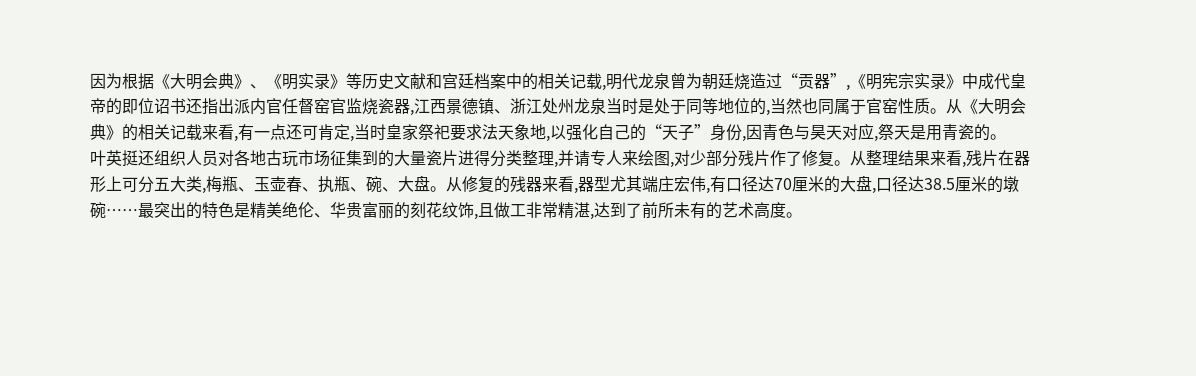因为根据《大明会典》、《明实录》等历史文献和宫廷档案中的相关记载,明代龙泉曾为朝廷烧造过“贡器”,《明宪宗实录》中成代皇帝的即位诏书还指出派内官任督窑官监烧瓷器,江西景德镇、浙江处州龙泉当时是处于同等地位的,当然也同属于官窑性质。从《大明会典》的相关记载来看,有一点还可肯定,当时皇家祭祀要求法天象地,以强化自己的“天子”身份,因青色与昊天对应,祭天是用青瓷的。
叶英挺还组织人员对各地古玩市场征集到的大量瓷片进得分类整理,并请专人来绘图,对少部分残片作了修复。从整理结果来看,残片在器形上可分五大类,梅瓶、玉壶春、执瓶、碗、大盘。从修复的残器来看,器型尤其端庄宏伟,有口径达70厘米的大盘,口径达38.5厘米的墩碗……最突出的特色是精美绝伦、华贵富丽的刻花纹饰,且做工非常精湛,达到了前所未有的艺术高度。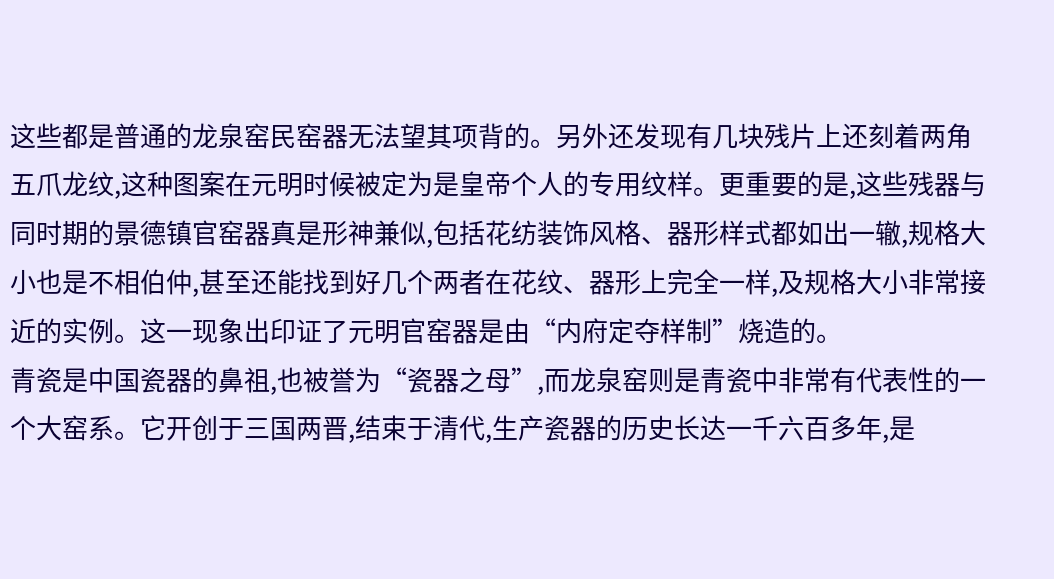这些都是普通的龙泉窑民窑器无法望其项背的。另外还发现有几块残片上还刻着两角五爪龙纹,这种图案在元明时候被定为是皇帝个人的专用纹样。更重要的是,这些残器与同时期的景德镇官窑器真是形神兼似,包括花纺装饰风格、器形样式都如出一辙,规格大小也是不相伯仲,甚至还能找到好几个两者在花纹、器形上完全一样,及规格大小非常接近的实例。这一现象出印证了元明官窑器是由“内府定夺样制”烧造的。
青瓷是中国瓷器的鼻祖,也被誉为“瓷器之母”,而龙泉窑则是青瓷中非常有代表性的一个大窑系。它开创于三国两晋,结束于清代,生产瓷器的历史长达一千六百多年,是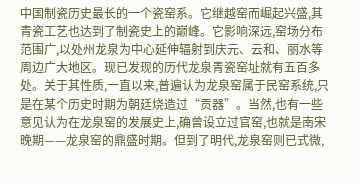中国制瓷历史最长的一个瓷窑系。它继越窑而崛起兴盛,其青瓷工艺也达到了制瓷史上的巅峰。它影响深远,窑场分布范围广,以处州龙泉为中心延伸辐射到庆元、云和、丽水等周边广大地区。现已发现的历代龙泉青瓷窑址就有五百多处。关于其性质,一直以来,普遍认为龙泉窑属于民窑系统,只是在某个历史时期为朝廷烧造过“贡器”。当然,也有一些意见认为在龙泉窑的发展史上,确曾设立过官窑,也就是南宋晚期——龙泉窑的鼎盛时期。但到了明代,龙泉窑则已式微,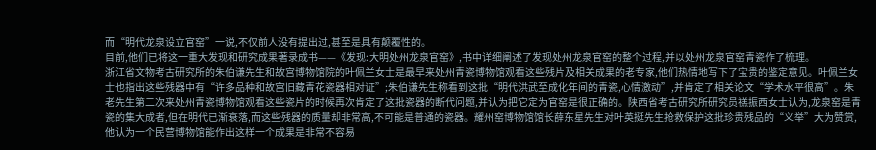而“明代龙泉设立官窑”一说,不仅前人没有提出过,甚至是具有颠覆性的。
目前,他们已将这一重大发现和研究成果著录成书——《发现:大明处州龙泉官窑》,书中详细阐述了发现处州龙泉官窑的整个过程,并以处州龙泉官窑青瓷作了梳理。
浙江省文物考古研究所的朱伯谦先生和故宫博物馆院的叶佩兰女士是最早来处州青瓷博物馆观看这些残片及相关成果的老专家,他们热情地写下了宝贵的鉴定意见。叶佩兰女士也指出这些残器中有“许多品种和故宫旧藏青花瓷器相对证”;朱伯谦先生称看到这批“明代洪武至成化年间的青瓷,心情激动”,并肯定了相关论文“学术水平很高”。朱老先生第二次来处州青瓷博物馆观看这些瓷片的时候再次肯定了这批瓷器的断代问题,并认为把它定为官窑是很正确的。陕西省考古研究所研究员禚振西女士认为,龙泉窑是青瓷的集大成者,但在明代已渐衰落,而这些残器的质量却非常高,不可能是普通的瓷器。耀州窑博物馆馆长薛东星先生对叶英挺先生抢救保护这批珍贵残品的“义举”大为赞赏,他认为一个民营博物馆能作出这样一个成果是非常不容易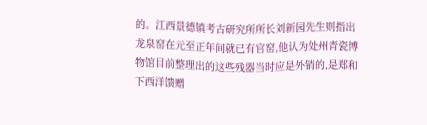的。江西景德镇考古研究所所长刘新园先生则指出龙泉窑在元至正年间就已有官窑,他认为处州青瓷博物馆目前整理出的这些残器当时应是外销的,是郑和下西洋馈赠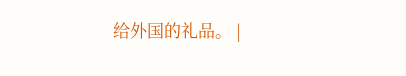给外国的礼品。 |